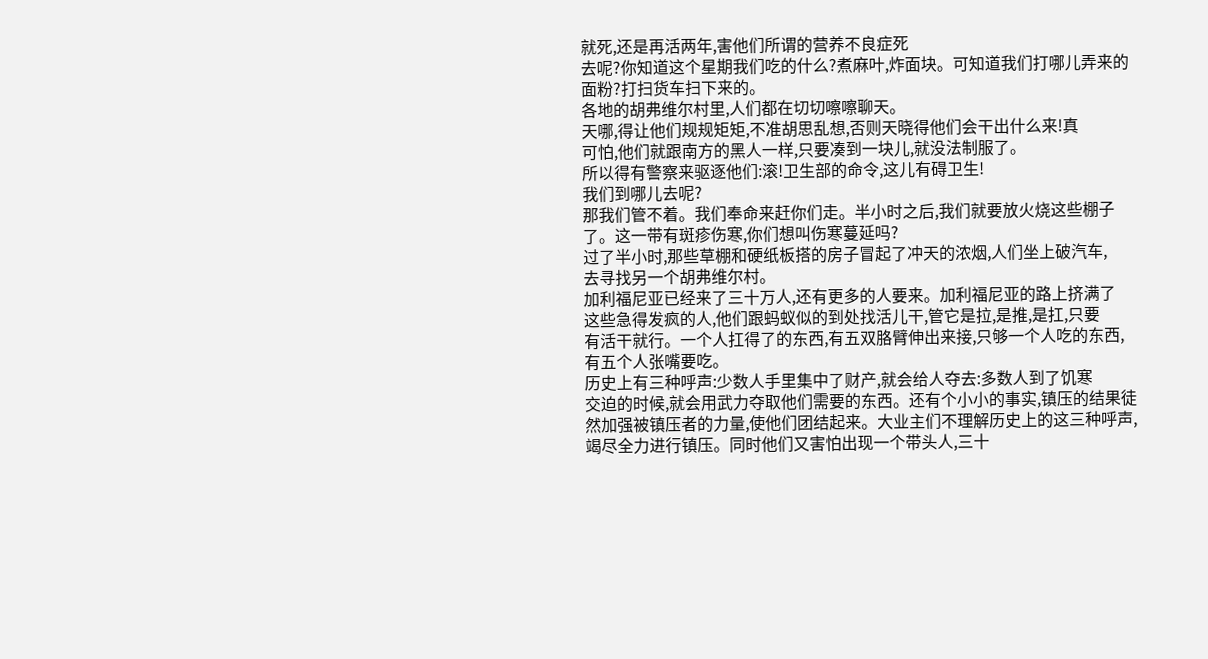就死,还是再活两年,害他们所谓的营养不良症死
去呢?你知道这个星期我们吃的什么?煮麻叶,炸面块。可知道我们打哪儿弄来的
面粉?打扫货车扫下来的。
各地的胡弗维尔村里,人们都在切切嚓嚓聊天。
天哪,得让他们规规矩矩,不准胡思乱想,否则天晓得他们会干出什么来!真
可怕,他们就跟南方的黑人一样,只要凑到一块儿,就没法制服了。
所以得有警察来驱逐他们:滚!卫生部的命令,这儿有碍卫生!
我们到哪儿去呢?
那我们管不着。我们奉命来赶你们走。半小时之后,我们就要放火烧这些棚子
了。这一带有斑疹伤寒,你们想叫伤寒蔓延吗?
过了半小时,那些草棚和硬纸板搭的房子冒起了冲天的浓烟,人们坐上破汽车,
去寻找另一个胡弗维尔村。
加利福尼亚已经来了三十万人,还有更多的人要来。加利福尼亚的路上挤满了
这些急得发疯的人,他们跟蚂蚁似的到处找活儿干,管它是拉,是推,是扛,只要
有活干就行。一个人扛得了的东西,有五双胳臂伸出来接,只够一个人吃的东西,
有五个人张嘴要吃。
历史上有三种呼声:少数人手里集中了财产,就会给人夺去:多数人到了饥寒
交迫的时候,就会用武力夺取他们需要的东西。还有个小小的事实,镇压的结果徒
然加强被镇压者的力量,使他们团结起来。大业主们不理解历史上的这三种呼声,
竭尽全力进行镇压。同时他们又害怕出现一个带头人,三十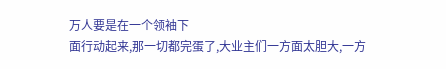万人要是在一个领袖下
面行动起来,那一切都完蛋了,大业主们一方面太胆大,一方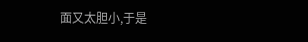面又太胆小,于是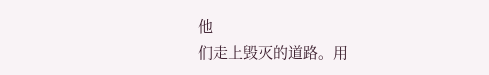他
们走上毁灭的道路。用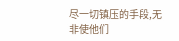尽一切镇压的手段,无非使他们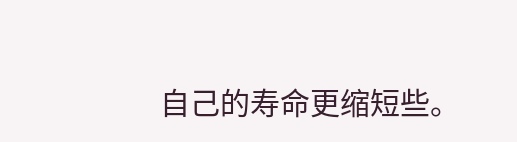自己的寿命更缩短些。